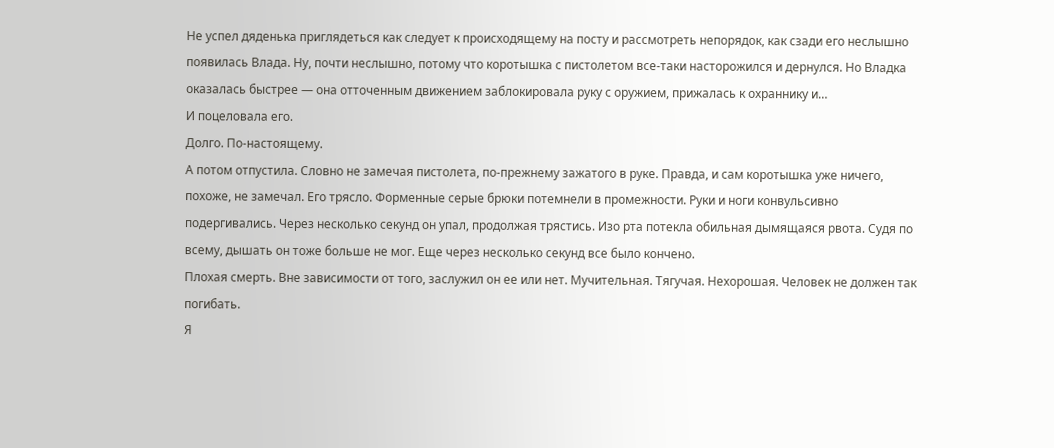Не успел дяденька приглядеться как следует к происходящему на посту и рассмотреть непорядок, как сзади его неслышно появилась Влада. Ну, почти неслышно, потому что коротышка с пистолетом все-таки насторожился и дернулся. Но Владка оказалась быстрее — она отточенным движением заблокировала руку с оружием, прижалась к охраннику и…
И поцеловала его.
Долго. По-настоящему.
А потом отпустила. Словно не замечая пистолета, по-прежнему зажатого в руке. Правда, и сам коротышка уже ничего, похоже, не замечал. Его трясло. Форменные серые брюки потемнели в промежности. Руки и ноги конвульсивно подергивались. Через несколько секунд он упал, продолжая трястись. Изо рта потекла обильная дымящаяся рвота. Судя по всему, дышать он тоже больше не мог. Еще через несколько секунд все было кончено.
Плохая смерть. Вне зависимости от того, заслужил он ее или нет. Мучительная. Тягучая. Нехорошая. Человек не должен так погибать.
Я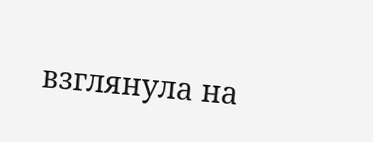взглянула на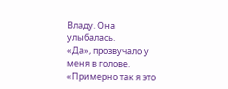Владу. Она улыбалась.
«Да», прозвучало у меня в голове. «Примерно так я это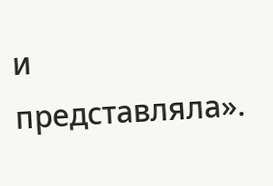и представляла».